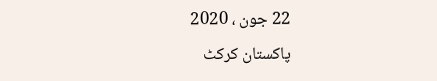22 جون ، 2020
پاکستان کرکٹ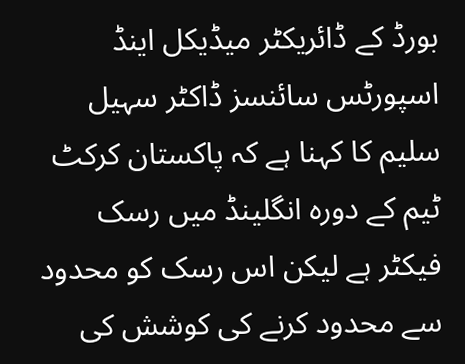بورڈ کے ڈائریکٹر میڈیکل اینڈ اسپورٹس سائنسز ڈاکٹر سہیل سلیم کا کہنا ہے کہ پاکستان کرکٹ ٹیم کے دورہ انگلینڈ میں رسک فیکٹر ہے لیکن اس رسک کو محدود سے محدود کرنے کی کوشش کی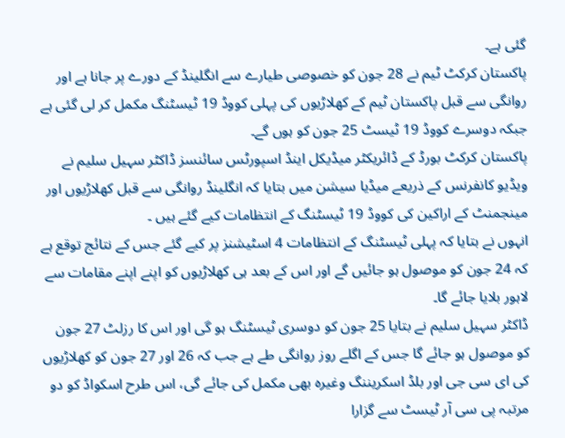گئی ہے۔
پاکستان کرکٹ ٹیم نے 28 جون کو خصوصی طیارے سے انگلینڈ کے دورے پر جانا ہے اور روانگی سے قبل پاکستان ٹیم کے کھلاڑیوں کی پہلی کووڈ 19 ٹیسٹنگ مکمل کر لی گئی ہے جبکہ دوسرے کووڈ 19 ٹیسٹ 25 جون کو ہوں گے۔
پاکستان کرکٹ بورڈ کے ڈائریکٹر میڈیکل اینڈ اسپورٹس سائنسز ڈاکٹر سہیل سلیم نے ویڈیو کانفرنس کے ذریعے میڈیا سیشن میں بتایا کہ انگلینڈ روانگی سے قبل کھلاڑیوں اور مینجمنٹ کے اراکین کی کووڈ 19 ٹیسٹنگ کے انتظامات کیے گئے ہیں ۔
انہوں نے بتایا کہ پہلی ٹیسٹنگ کے انتظامات 4 اسٹیشنز پر کیے گئے جس کے نتائج توقع ہے کہ 24 جون کو موصول ہو جائیں گے اور اس کے بعد ہی کھلاڑیوں کو اپنے اپنے مقامات سے لاہور بلایا جائے گا۔
ڈاکٹر سہیل سلیم نے بتایا 25 جون کو دوسری ٹیسٹنگ ہو گی اور اس کا رزلٹ 27 جون کو موصول ہو جائے گا جس کے اگلے روز روانگی طے ہے جب کہ 26 اور 27 جون کو کھلاڑیوں کی ای سی جی اور بلڈ اسکریننگ وغیرہ بھی مکمل کی جائے گی، اس طرح اسکواڈ کو دو مرتبہ پی سی آر ٹیسٹ سے گزارا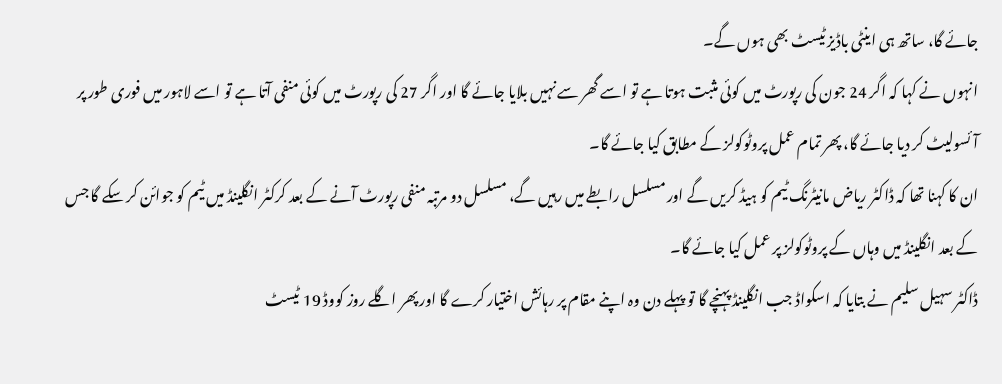جائے گا، ساتھ ہی اینٹی باڈیز ٹیسٹ بھی ہوں گے۔
انہوں نے کہا کہ اگر 24 جون کی رپورٹ میں کوئی مثبت ہوتا ہے تو اسے گھر سے نہیں بلایا جائے گا اور اگر 27 کی رپورٹ میں کوئی منفی آتا ہے تو اسے لاہور میں فوری طور پر آئسولیٹ کر دیا جائے گا، پھر تمام عمل پروٹوکولز کے مطابق کیا جائے گا۔
ان کا کہنا تھا کہ ڈاکٹر ریاض مانیٹرنگ ٹیم کو ہیڈ کریں گے اور مسلسل رابطے میں رہیں گے، مسلسل دو مرتبہ منفی رپورٹ آنے کے بعد کرکٹر انگلینڈ میں ٹیم کو جوائن کر سکے گا جس کے بعد انگلینڈ میں وہاں کے پروٹوکولز پر عمل کیا جائے گا۔
ڈاکٹر سہیل سلیم نے بتایا کہ اسکواڈ جب انگلینڈ پہنچے گا تو پہلے دن وہ اپنے مقام پر رہائش اختیار کرے گا اور پھر اگلے روز کووڈ 19 ٹیسٹ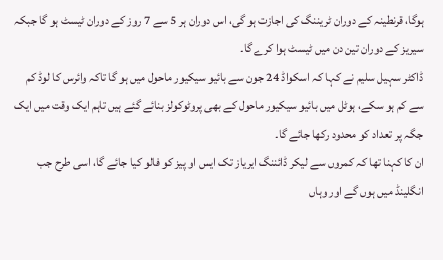ہوگا، قرنطینہ کے دوران ٹریننگ کی اجازت ہو گی، اس دوران ہر 5 سے 7 روز کے دوران ٹیسٹ ہو گا جبکہ سیریز کے دوران تین دن میں ٹیسٹ ہوا کرے گا۔
ڈاکٹر سہیل سلیم نے کہا کہ اسکواڈ 24 جون سے بائیو سیکیور ماحول میں ہو گا تاکہ وائرس کا لوڈ کم سے کم ہو سکے، ہوٹل میں بائیو سیکیور ماحول کے بھی پروٹوکولز بنائے گئے ہیں تاہم ایک وقت میں ایک جگہ پر تعداد کو محدود رکھا جائے گا۔
ان کا کہنا تھا کہ کمروں سے لیکر ڈائننگ ایریاز تک ایس او پیز کو فالو کیا جائے گا، اسی طرح جب انگلینڈ میں ہوں گے اور وہاں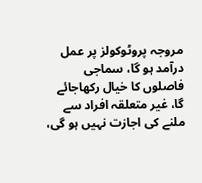مروجہ پروٹوکولز پر عمل درآمد ہو گا، سماجی فاصلوں کا خیال رکھاجائے گا، غیر متعلقہ افراد سے ملنے کی اجازت نہیں ہو گی،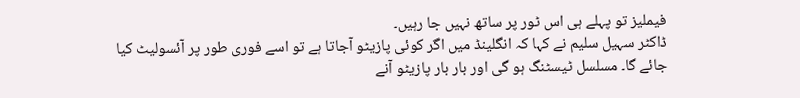فیملیز تو پہلے ہی اس ٹور پر ساتھ نہیں جا رہیں۔
ڈاکٹر سہیل سلیم نے کہا کہ انگلینڈ میں اگر کوئی پازیٹو آجاتا ہے تو اسے فوری طور پر آئسولیٹ کیا جائے گا۔ مسلسل ٹیسٹنگ ہو گی اور بار بار پازیٹو آنے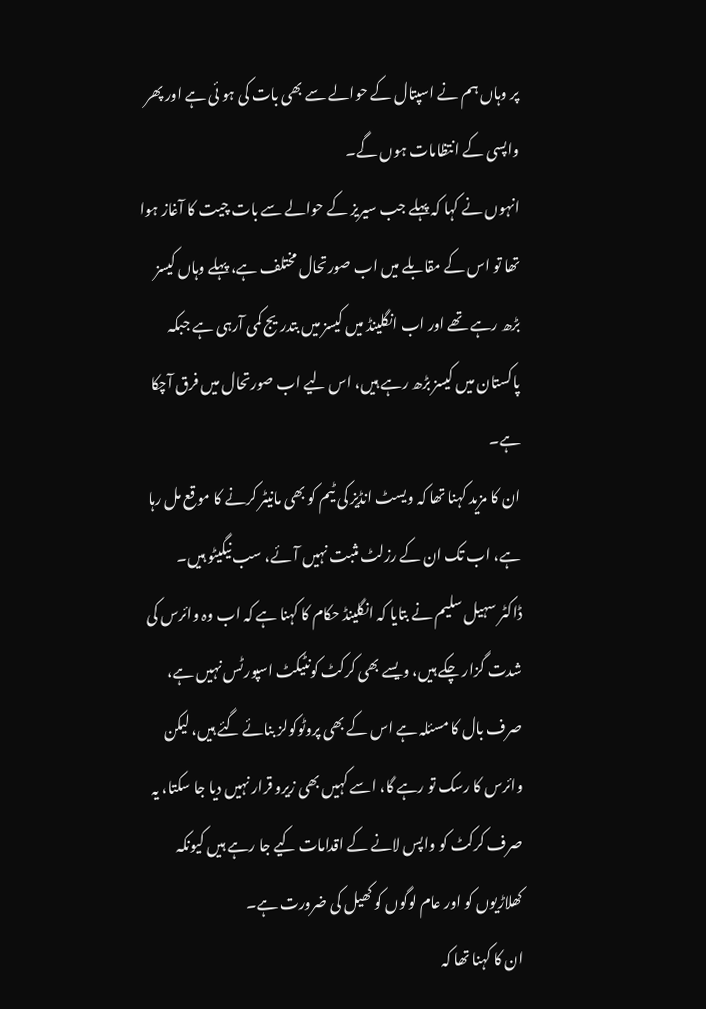پر وہاں ہم نے اسپتال کے حوالے سے بھی بات کی ہو ئی ہے اور پھر واپسی کے انتظامات ہوں گے۔
انہوں نے کہا کہ پہلے جب سیریز کے حوالے سے بات چیت کا آغاز ہوا تھا تو اس کے مقابلے میں اب صورتحال مختلف ہے، پہلے وہاں کیسز بڑھ رہے تھے اور اب انگلینڈ میں کیسز میں بتدریج کمی آرہی ہے جبکہ پاکستان میں کیسز بڑھ رہے ہیں، اس لیے اب صورتحال میں فرق آچکا ہے۔
ان کا مزید کہنا تھا کہ ویسٹ انڈیز کی ٹیم کو بھی مانیٹر کرنے کا موقع مل رہا ہے، اب تک ان کے رزلٹ مثبت نہیں آئے، سب نیگیٹو ہیں۔
ڈاکٹر سہیل سلیم نے بتایا کہ انگلینڈ حکام کا کہنا ہے کہ اب وہ وائرس کی شدت گزار چکے ہیں، ویسے بھی کرکٹ کونٹیکٹ اسپورٹس نہیں ہے، صرف بال کا مسئلہ ہے اس کے بھی پروٹوکولز بنائے گئے ہیں، لیکن وائرس کا رسک تو رہے گا، اسے کہیں بھی زیرو قرار نہیں دیا جا سکتا، یہ صرف کرکٹ کو واپس لانے کے اقدامات کیے جا رہے ہیں کیونکہ کھلاڑیوں کو اور عام لوگوں کو کھیل کی ضرورت ہے۔
ان کا کہنا تھا کہ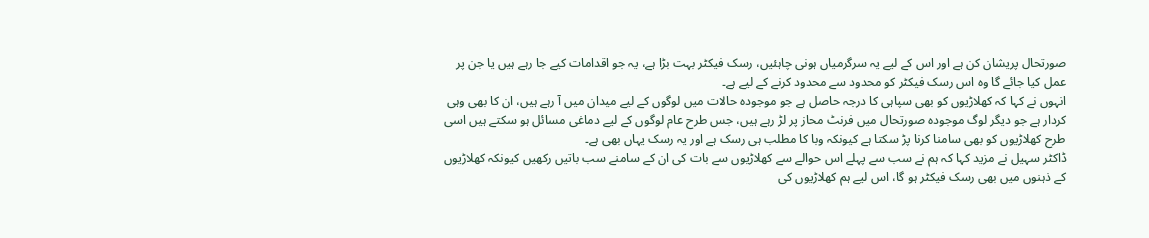صورتحال پریشان کن ہے اور اس کے لیے یہ سرگرمیاں ہونی چاہئیں، رسک فیکٹر بہت بڑا ہے، یہ جو اقدامات کیے جا رہے ہیں یا جن پر عمل کیا جائے گا وہ اس رسک فیکٹر کو محدود سے محدود کرنے کے لیے ہے۔
انہوں نے کہا کہ کھلاڑیوں کو بھی سپاہی کا درجہ حاصل ہے جو موجودہ حالات میں لوگوں کے لیے میدان میں آ رہے ہیں، ان کا بھی وہی کردار ہے جو دیگر لوگ موجودہ صورتحال میں فرنٹ محاز پر لڑ رہے ہیں، جس طرح عام لوگوں کے لیے دماغی مسائل ہو سکتے ہیں اسی طرح کھلاڑیوں کو بھی سامنا کرنا پڑ سکتا ہے کیونکہ وبا کا مطلب ہی رسک ہے اور یہ رسک یہاں بھی ہے۔
ڈاکٹر سہیل نے مزید کہا کہ ہم نے سب سے پہلے اس حوالے سے کھلاڑیوں سے بات کی ان کے سامنے سب باتیں رکھیں کیونکہ کھلاڑیوں کے ذہنوں میں بھی رسک فیکٹر ہو گا، اس لیے ہم کھلاڑیوں کی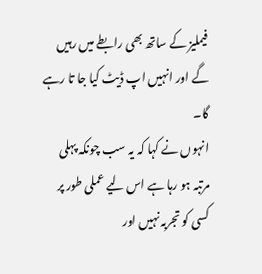فیملیز کے ساتھ بھی رابطے میں رہیں گے اور انہیں اپ ڈیٹ کیا جا تا رہے گا۔
انہوں نے کہا کہ یہ سب چونکہ پہلی مرتبہ ہو رہا ہے اس لیے عملی طور پر کسی کو تجربہ نہیں اور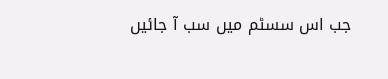جب اس سسٹم میں سب آ جائیں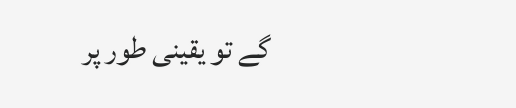گے تو یقینی طور پر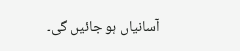آسانیاں ہو جائیں گی۔